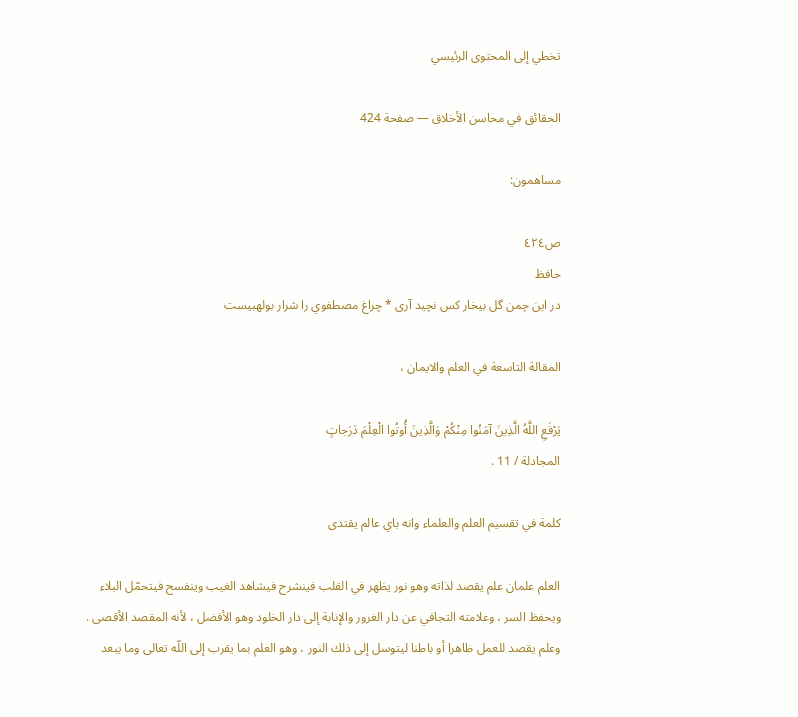تخطي إلى المحتوى الرئيسي

الحقائق في محاسن الأخلاق — صفحة 424

مساهمون:

ص٤٢٤
حافظ
در اين چمن گل بيخار كس نچيد آرى * چراغ مصطفوي را شرار بولهبيست

المقالة التاسعة في العلم والايمان ،

يَرْفَعِ اللَّهُ الَّذِينَ آمَنُوا مِنْكُمْ وَالَّذِينَ أُوتُوا الْعِلْمَ دَرَجاتٍ
المجادلة / 11 .

كلمة في تقسيم العلم والعلماء وانه باي عالم يقتدى

العلم علمان علم يقصد لذاته وهو نور يظهر في القلب فينشرح فيشاهد الغيب وينفسح فيتحمّل البلاء ويحفظ السر ، وعلامته التجافي عن دار الغرور والإنابة إلى دار الخلود وهو الأفضل ، لأنه المقصد الأقصى . وعلم يقصد للعمل ظاهرا أو باطنا ليتوسل إلى ذلك النور ، وهو العلم بما يقرب إلى اللّه تعالى وما يبعد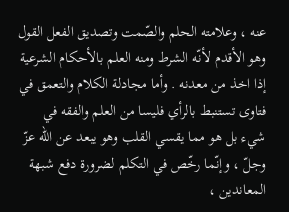عنه ، وعلامته الحلم والصّمت وتصديق الفعل القول وهو الأقدم لأنّه الشرط ومنه العلم بالأحكام الشرعية إذا اخذ من معدنه . وأما مجادلة الكلام والتعمق في فتاوى تستنبط بالرأي فليسا من العلم والفقه في شيء بل هو مما يقسي القلب وهو يبعد عن اللّه عزّ وجلّ ، وإنّما رخّص في التكلم لضرورة دفع شبهة المعاندين ،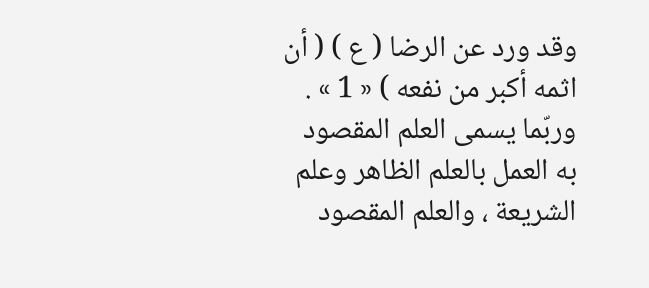وقد ورد عن الرضا ( ع ) ( أن اثمه أكبر من نفعه ) « 1 » . وربّما يسمى العلم المقصود به العمل بالعلم الظاهر وعلم الشريعة ، والعلم المقصود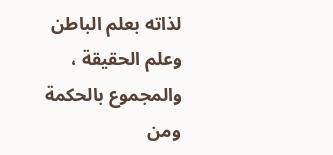لذاته بعلم الباطن وعلم الحقيقة ، والمجموع بالحكمة ومن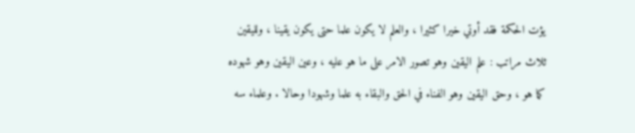يؤت الحكمة فقد أوتي خيرا كثيرا ، والعلم لا يكون علما حتى يكون يقينا ، ولليقين ثلاث مراتب : علم اليقين وهو تصور الامر على ما هو عليه ، وعين اليقين وهو شهوده كما هو ، وحق اليقين وهو الفناء في الحق والبقاء به علما وشهودا وحالا . وعلماء سه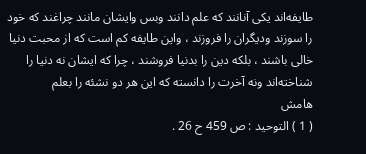طايفه‌اند يكى آنانند كه علم دانند وبس وايشان مانند چراغند كه خود را سوزند وديگران را فروزند ، واين طايفه كم است كه از محبت دنيا خالى باشند ، بلكه دين را بدنيا فروشند ، چرا كه ايشان نه دنيا را شناخته‌اند ونه آخرت را دانسته كه اين هر دو نشئه را بعلم
هامش
( 1 ) التوحيد : ص 459 ح 26 .